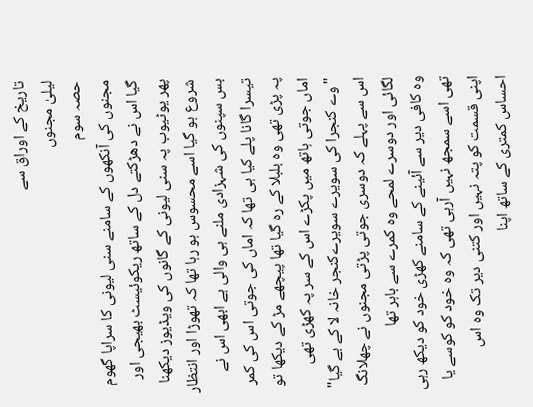تاریخ کے اوراق سے
لیلیٰ مجنوں
حصہ سوم
مجنوں کی آنکھوں کے سامنے سنی لیونی کا سراپا گھوم گیا اس نے دھڑکتے دل کے ساتھ ریکوئیسٹ بھیجی اور پھر یوٹیوب پہ سنی لیونی کے گانوں کی ویڈیوز دیکھنا شروع ہو گیا اسے محسوس ہو رہا تھا کہ تھوڑا اور انتظار بس سپنوں کی شہزادی ملنے ہی والی ہے ابھی اس نے تیسرا گانا پلے کیا ہی تھا کہ اماں کی جوتی اس کی کمر پہ پڑی تھی وہ بلبلا کے رہ گیا تھا پیچھے مڑ کے دیکھا تو اماں جوتی ہاتھ میں پکڑے اس کے سر پہ کھڑی تھی "وے کنجرا کی سویرے سویرےکنجر خانہ لا کے بے گیا" اس سے پہلے کہ دوسری جوتی پڑتی مجنوں نے چھلانگ لگائی اور دوسرے لمحے وہ کمرے سے باہر تھا
وہ کافی دیر سے آئینے کے سامنے کھڑی خود کو دیکھ رہی تھی اسے سمجھ نہیں آرہی تھی کہ وہ خود کو کوسے یا اپنی قسمت کو پتہ نہیں اور کتنی دیر تک وہ اس احساس کمتری کے ساتھ اپنا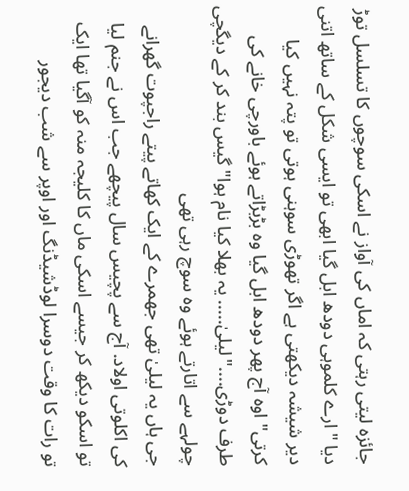جائزہ لیتی رہتی کہ اماں کی آواز نے اسکی سوچوں کا تسلسل توڑ دیا "ارے کلموہی دودھ ابل گیا ابھی تو ایسی شکل کے ساتھ اتنی دیر شیشہ دیکھتی ہے اگر تھوڑی سوہنی ہوتی تو پتہ نہیں کیا کرتی" اوہ آج پھر دودھ ابل گیا وہ بڑبڑاتے ہوئے باورچی خانے کی طرف دوڑی...."لیلیٰ..... یہ بھلا کیا نام ہوا" گیس بند کر کے دیگچی چولہے سے اتارتے ہوئے وہ سوچ رہی تھی
جی ہاں یہ لیلیٰ تھی جھمرے کے ایک کھاتے پیتے راجپوت گھرانے کی اکلوتی اولاد. آج سے پچیس سال پیچھے جب اس نے جنم لیا تو اسکو دیکھ کر جیسے اسکی ماں کا کلیجہ منہ کو آگیا تھا ایک تو رات کا وقت دوسرا لوڈشیڈنگ اور اوپر سے شب دیجور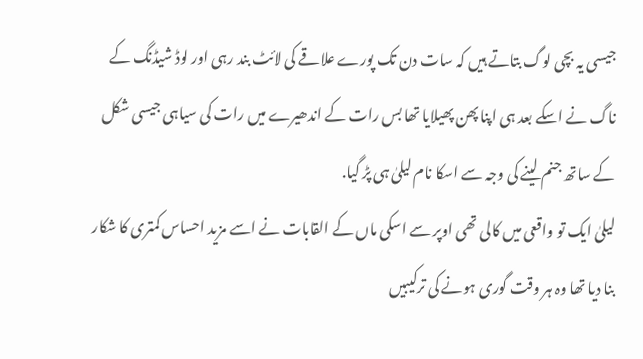جیسی یہ بچی لوگ بتاتے ہیں کہ سات دن تک پورے علاقے کی لائٹ بند رہی اور لوڈ شیڈنگ کے ناگ نے اسکے بعد ہی اپنا پھن پھیلایا تھا بس رات کے اندھیرے میں رات کی سیاہی جیسی شکل کے ساتھ جنم لینے کی وجہ سے اسکا نام لیلیٰ ہی پڑ گیا.
لیلیٰ ایک تو واقعی میں کالی تھی اوپر سے اسکی ماں کے القابات نے اسے مزید احساس کمتری کا شکار بنا دیا تھا وہ ہر وقت گوری ہونے کی ترکیبیں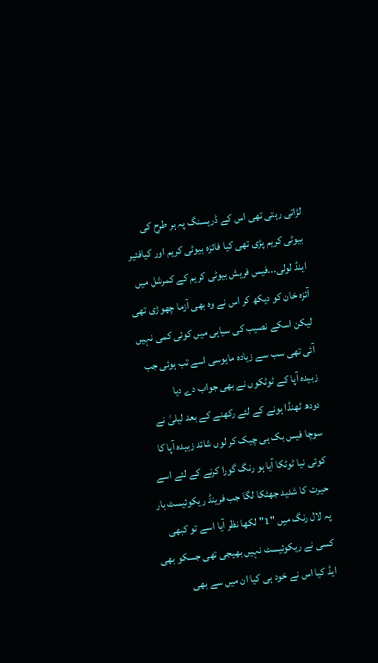لڑاتی رہتی تھی اس کے ڈریسنگ پہ ہر طرح کی بیوٹی کریم پڑی تھی کیا فائزہ بیوٹی کریم اور کیافئیر اینڈ لولی...فیس فریش بیوٹی کریم کے کمرشل میں آئزہ خان کو دیکھ کر اس نے وہ بھی آزما چھوڑی تھی لیکن اسکے نصیب کی سیاہی میں کوئی کمی نہیں آئی تھی سب سے زیادہ مایوسی اسے تب ہوئی جب زبیدہ آپا کے ٹوٹکوں نے بھی جواب دے دیا
دودھ ٹھنڈا ہونے کے لئے رکھنے کے بعد لیلیٰ نے سوچا فیس بک ہی چیک کر لوں شائد زبیدہ آپا کا کوئی نیا ٹوٹکا آیا ہو رنگ گورا کرنے کے لئے اسے حیرت کا شدید جھٹکا لگا جب فرینڈ ریکوئیسٹ بار پہ لال رنگ میں "1" لکھا نظر آیا اسے تو کبھی کسی نے ریکوئیسٹ نہیں بھیجی تھی جسکو بھی ایڈ کیا اس نے خود ہی کیا ان میں سے بھی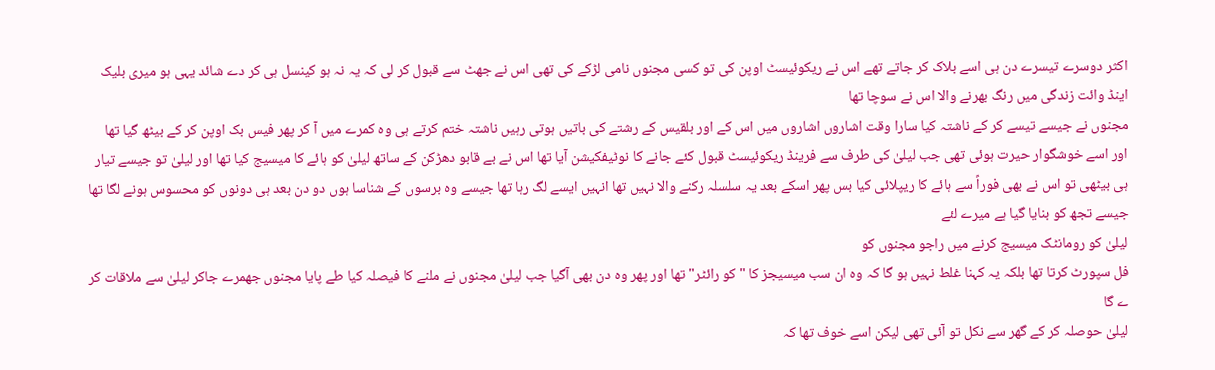اکثر دوسرے تیسرے دن ہی اسے بلاک کر جاتے تھے اس نے ریکوئیسٹ اوپن کی تو کسی مجنوں نامی لڑکے کی تھی اس نے جھٹ سے قبول کر لی کہ یہ نہ ہو کینسل ہی کر دے شائد یہی ہو میری بلیک اینڈ وائت زندگی میں رنگ بھرنے والا اس نے سوچا تھا
مجنوں نے جیسے تیسے کر کے ناشتہ کیا سارا وقت اشاروں اشاروں میں اس کے اور بلقیس کے رشتے کی باتیں ہوتی رہیں ناشتہ ختم کرتے ہی وہ کمرے میں آ کر پھر فیس بک اوپن کر کے بیٹھ گیا تھا اور اسے خوشگوار حیرت ہوئی تھی جب لیلیٰ کی طرف سے فرینڈ ریکوئیسٹ قبول کئے جانے کا نوٹیفکیشن آیا تھا اس نے بے قابو دھڑکن کے ساتھ لیلیٰ کو ہائے کا میسیج کیا تھا اور لیلیٰ تو جیسے تیار ہی بیٹھی تو اس نے بھی فوراً سے ہائے کا ریپلائی کیا بس پھر اسکے بعد یہ سلسلہ رکنے والا نہیں تھا انہیں ایسے لگ رہا تھا جیسے وہ برسوں کے شناسا ہوں دو دن بعد ہی دونوں کو محسوس ہونے لگا تھا
جیسے تجھ کو بنایا گیا ہے میرے لئے
لیلیٰ کو رومانٹک میسیج کرنے میں راجو مجنوں کو
فل سپورٹ کرتا تھا بلکہ یہ کہنا غلط نہیں ہو گا کہ وہ ان سب میسیجز کا "کو رائٹر" تھا اور پھر وہ دن بھی آگیا جب لیلیٰ مجنوں نے ملنے کا فیصلہ کیا طے پایا مجنوں جھمرے جاکر لیلیٰ سے ملاقات کر ے گا
لیلیٰ حوصلہ کر کے گھر سے نکل تو آئی تھی لیکن اسے خوف تھا کہ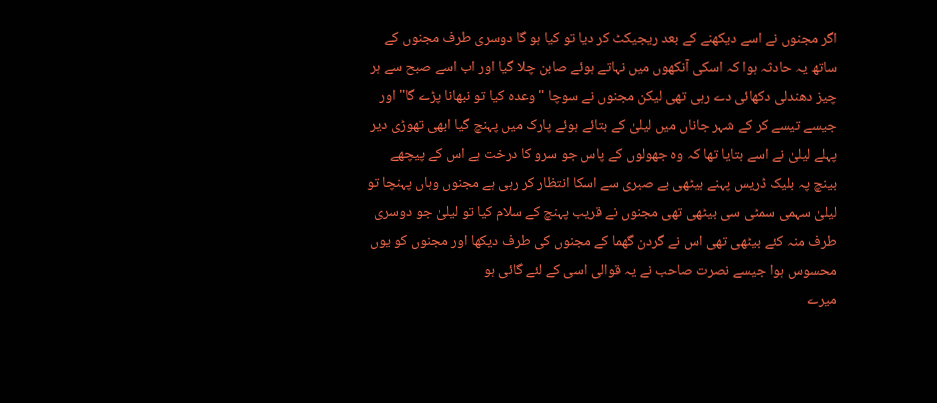اگر مجنوں نے اسے دیکھنے کے بعد ریجیکٹ کر دیا تو کیا ہو گا دوسری طرف مجنوں کے ساتھ یہ حادثہ ہوا کہ اسکی آنکھوں میں نہاتے ہوئے صابن چلا گیا اور اب اسے صبح سے ہر چیز دھندلی دکھائی دے رہی تھی لیکن مجنوں نے سوچا "وعدہ کیا تو نبھانا پڑے گا" اور جیسے تیسے کر کے شہر جاناں میں لیلیٰ کے بتائے ہوئے پارک میں پہنچ گیا ابھی تھوڑی دیر پہلے لیلیٰ نے اسے بتایا تھا کہ وہ جھولوں کے پاس جو سرو کا درخت ہے اس کے پیچھے بینچ پہ بلیک ڈریس پہنے بیٹھی بے صبری سے اسکا انتظار کر رہی ہے مجنوں وہاں پہنچا تو لیلیٰ سہمی سمٹی سی بیٹھی تھی مجنوں نے قریب پہنچ کے سلام کیا تو لیلیٰ جو دوسری طرف منہ کئے بیٹھی تھی اس نے گردن گھما کے مجنوں کی طرف دیکھا اور مجنوں کو یوں محسوس ہوا جیسے نصرت صاحب نے یہ قوالی اسی کے لئے گائی ہو
میرے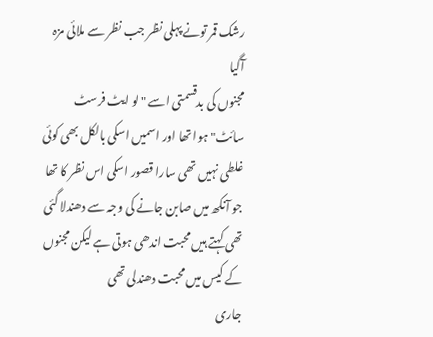رشک قمر تونے پہلی نظر جب نظر سے ملائی مزہ آگیا
مجنوں کی بدقسمتی اسے "لو ایٹ فرسٹ سائٹ" ہوا تھا اور اسمیں اسکی بالکل بھی کوئی غلطی نہیں تھی سارا قصور اسکی اس نظر کا تھا جو آنکھ میں صابن جانے کی وجہ سے دھندلا گئی تھی کہتے ہیں محبت اندھی ہوتی ہے لیکن مجنوں کے کیس میں محبت دھندلی تھی
جاری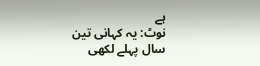ہے
نوٹ: یہ کہانی تین سال پہلے لکھی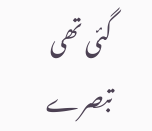گئی تھی
تبصرے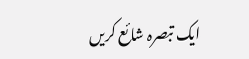ایک تبصرہ شائع کریں